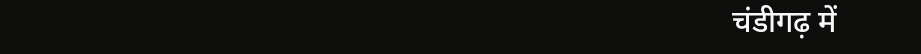चंडीगढ़ में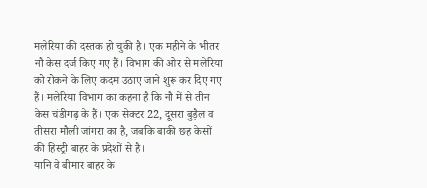मलेरिया की दस्तक हो चुकी है। एक महीने के भीतर नौ केस दर्ज किए गए हैं। विभाग की ओर से मलेरिया को रोकने के लिए कदम उठाए जाने शुरू कर दिए गए हैं। मलेरिया विभाग का कहना है कि नौ में से तीन केस चंडीगढ़ के हैं। एक सेक्टर 22, दूसरा बुड़ैल व तीसरा मौली जांगरा का है, जबकि बाकी छह केसों की हिस्ट्री बाहर के प्रदेशों से है।
यानि वे बीमार बाहर के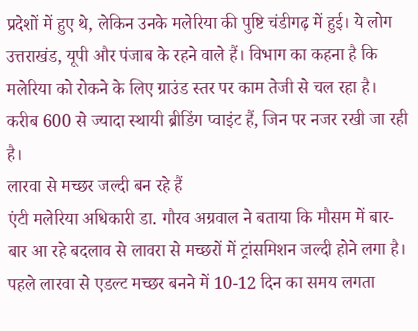प्रदेशों में हुए थे, लेकिन उनके मलेरिया की पुष्टि चंडीगढ़ में हुई। ये लोग उत्तराखंड, यूपी और पंजाब के रहने वाले हैं। विभाग का कहना है कि मलेरिया को रोकने के लिए ग्राउंड स्तर पर काम तेजी से चल रहा है। करीब 600 से ज्यादा स्थायी ब्रीडिंग प्वाइंट हैं, जिन पर नजर रखी जा रही है।
लारवा से मच्छर जल्दी बन रहे हैं
एंटी मलेरिया अधिकारी डा. गौरव अग्रवाल ने बताया कि मौसम में बार-बार आ रहे बदलाव से लावरा से मच्छरों में ट्रांसमिशन जल्दी होने लगा है। पहले लारवा से एडल्ट मच्छर बनने में 10-12 दिन का समय लगता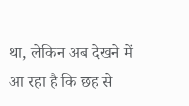था, लेकिन अब देखने में आ रहा है कि छह से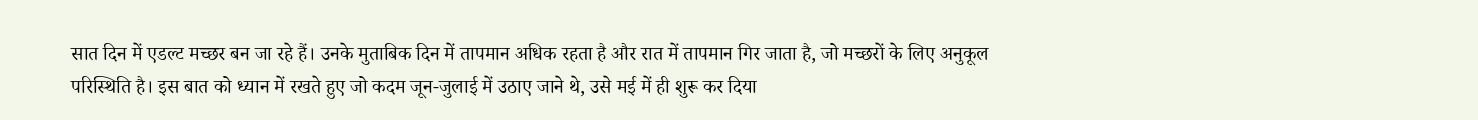सात दिन में एडल्ट मच्छर बन जा रहे हैं। उनके मुताबिक दिन में तापमान अधिक रहता है और रात में तापमान गिर जाता है, जो मच्छरों के लिए अनुकूल परिस्थिति है। इस बात को ध्यान में रखते हुए जो कदम जून-जुलाई में उठाए जाने थे, उसे मई में ही शुरू कर दिया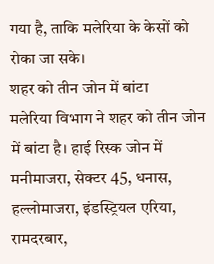गया है, ताकि मलेरिया के केसों को रोका जा सके।
शहर को तीन जोन में बांटा
मलेरिया विभाग ने शहर को तीन जोन में बांटा है। हाई रिस्क जोन में मनीमाजरा, सेक्टर 45, धनास, हल्लोमाजरा, इंडस्ट्रियल एरिया, रामदरबार,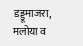डड्डूमाजरा, मलोया व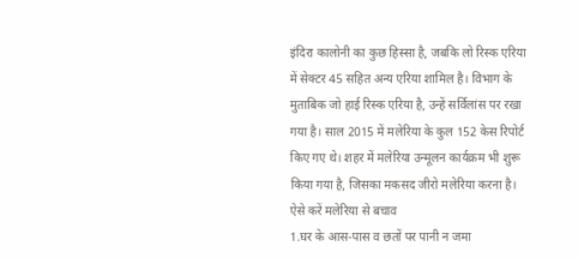इंदिरा कालोनी का कुछ हिस्सा है, जबकि लो रिस्क एरिया में सेक्टर 45 सहित अन्य एरिया शामिल है। विभाग के मुताबिक जो हाई रिस्क एरिया है, उन्हें सर्विलांस पर रखा गया है। साल 2015 में मलेरिया के कुल 152 केस रिपोर्ट किए गए थे। शहर में मलेरिया उन्मूलन कार्यक्रम भी शुरू किया गया है, जिसका मकसद जीरो मलेरिया करना है।
ऐसे करें मलेरिया से बचाव
1.घर के आस-पास व छतों पर पानी न जमा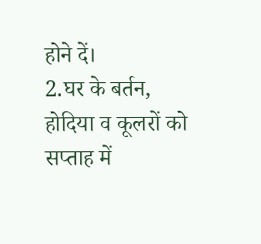होने दें।
2.घर के बर्तन, होदिया व कूलरों को सप्ताह में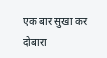एक बार सुखा कर दोबारा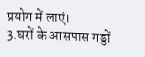प्रयोग में लाएं।
3.घरों के आसपास गड्डों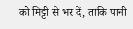को मिट्टी से भर दें, ताकि पानी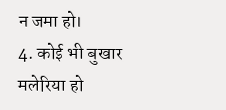न जमा हो।
4. कोई भी बुखार मलेरिया हो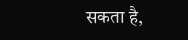सकता है,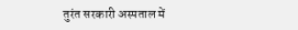तुरंत सरकारी अस्पताल में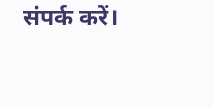संपर्क करें।